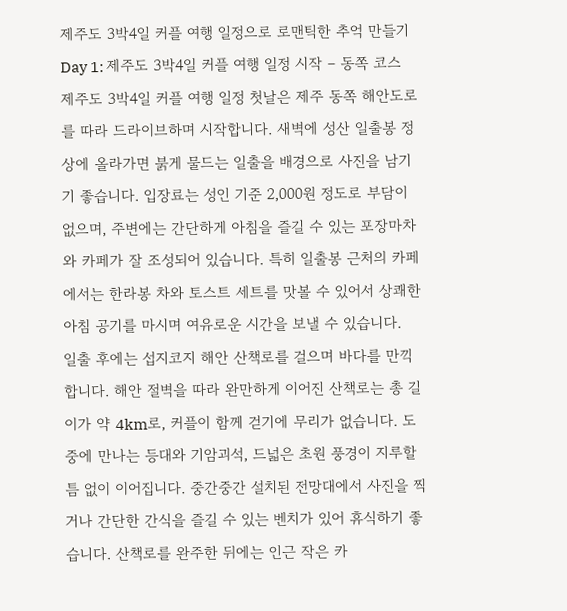제주도 3박4일 커플 여행 일정으로 로맨틱한 추억 만들기
Day 1: 제주도 3박4일 커플 여행 일정 시작 – 동쪽 코스
제주도 3박4일 커플 여행 일정 첫날은 제주 동쪽 해안도로를 따라 드라이브하며 시작합니다. 새벽에 성산 일출봉 정상에 올라가면 붉게 물드는 일출을 배경으로 사진을 남기기 좋습니다. 입장료는 성인 기준 2,000원 정도로 부담이 없으며, 주변에는 간단하게 아침을 즐길 수 있는 포장마차와 카페가 잘 조성되어 있습니다. 특히 일출봉 근처의 카페에서는 한라봉 차와 토스트 세트를 맛볼 수 있어서 상쾌한 아침 공기를 마시며 여유로운 시간을 보낼 수 있습니다.
일출 후에는 섭지코지 해안 산책로를 걸으며 바다를 만끽합니다. 해안 절벽을 따라 완만하게 이어진 산책로는 총 길이가 약 4km로, 커플이 함께 걷기에 무리가 없습니다. 도중에 만나는 등대와 기암괴석, 드넓은 초원 풍경이 지루할 틈 없이 이어집니다. 중간중간 설치된 전망대에서 사진을 찍거나 간단한 간식을 즐길 수 있는 벤치가 있어 휴식하기 좋습니다. 산책로를 완주한 뒤에는 인근 작은 카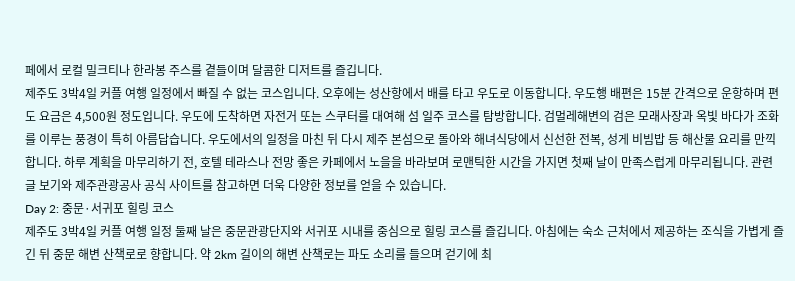페에서 로컬 밀크티나 한라봉 주스를 곁들이며 달콤한 디저트를 즐깁니다.
제주도 3박4일 커플 여행 일정에서 빠질 수 없는 코스입니다. 오후에는 성산항에서 배를 타고 우도로 이동합니다. 우도행 배편은 15분 간격으로 운항하며 편도 요금은 4,500원 정도입니다. 우도에 도착하면 자전거 또는 스쿠터를 대여해 섬 일주 코스를 탐방합니다. 검멀레해변의 검은 모래사장과 옥빛 바다가 조화를 이루는 풍경이 특히 아름답습니다. 우도에서의 일정을 마친 뒤 다시 제주 본섬으로 돌아와 해녀식당에서 신선한 전복, 성게 비빔밥 등 해산물 요리를 만끽합니다. 하루 계획을 마무리하기 전, 호텔 테라스나 전망 좋은 카페에서 노을을 바라보며 로맨틱한 시간을 가지면 첫째 날이 만족스럽게 마무리됩니다. 관련 글 보기와 제주관광공사 공식 사이트를 참고하면 더욱 다양한 정보를 얻을 수 있습니다.
Day 2: 중문·서귀포 힐링 코스
제주도 3박4일 커플 여행 일정 둘째 날은 중문관광단지와 서귀포 시내를 중심으로 힐링 코스를 즐깁니다. 아침에는 숙소 근처에서 제공하는 조식을 가볍게 즐긴 뒤 중문 해변 산책로로 향합니다. 약 2km 길이의 해변 산책로는 파도 소리를 들으며 걷기에 최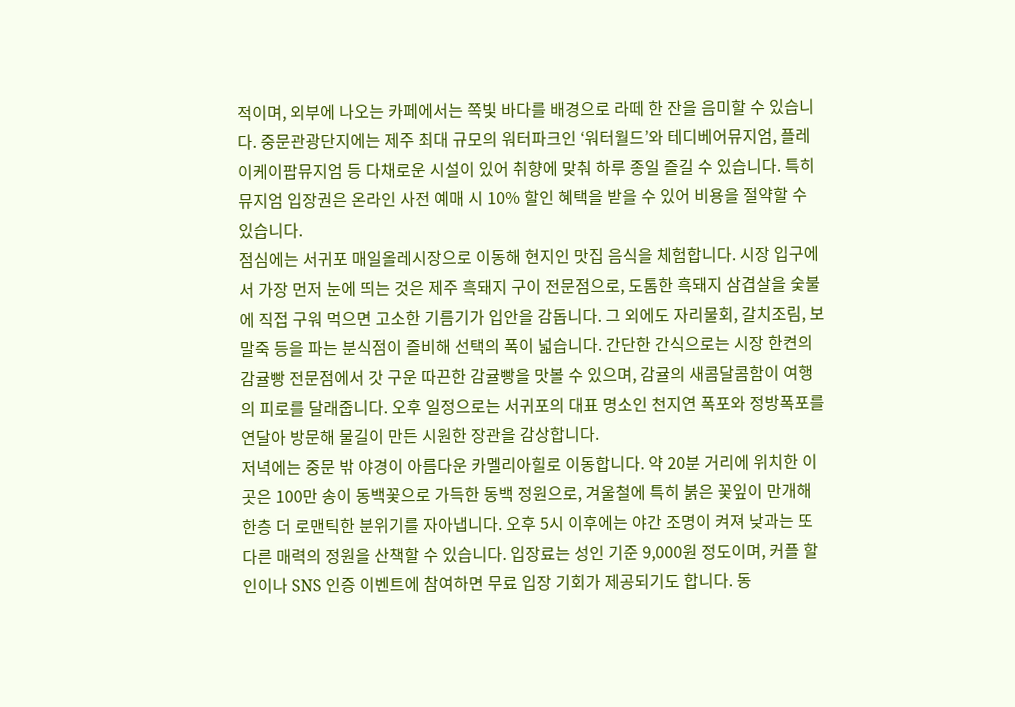적이며, 외부에 나오는 카페에서는 쪽빛 바다를 배경으로 라떼 한 잔을 음미할 수 있습니다. 중문관광단지에는 제주 최대 규모의 워터파크인 ‘워터월드’와 테디베어뮤지엄, 플레이케이팝뮤지엄 등 다채로운 시설이 있어 취향에 맞춰 하루 종일 즐길 수 있습니다. 특히 뮤지엄 입장권은 온라인 사전 예매 시 10% 할인 혜택을 받을 수 있어 비용을 절약할 수 있습니다.
점심에는 서귀포 매일올레시장으로 이동해 현지인 맛집 음식을 체험합니다. 시장 입구에서 가장 먼저 눈에 띄는 것은 제주 흑돼지 구이 전문점으로, 도톰한 흑돼지 삼겹살을 숯불에 직접 구워 먹으면 고소한 기름기가 입안을 감돕니다. 그 외에도 자리물회, 갈치조림, 보말죽 등을 파는 분식점이 즐비해 선택의 폭이 넓습니다. 간단한 간식으로는 시장 한켠의 감귤빵 전문점에서 갓 구운 따끈한 감귤빵을 맛볼 수 있으며, 감귤의 새콤달콤함이 여행의 피로를 달래줍니다. 오후 일정으로는 서귀포의 대표 명소인 천지연 폭포와 정방폭포를 연달아 방문해 물길이 만든 시원한 장관을 감상합니다.
저녁에는 중문 밖 야경이 아름다운 카멜리아힐로 이동합니다. 약 20분 거리에 위치한 이곳은 100만 송이 동백꽃으로 가득한 동백 정원으로, 겨울철에 특히 붉은 꽃잎이 만개해 한층 더 로맨틱한 분위기를 자아냅니다. 오후 5시 이후에는 야간 조명이 켜져 낮과는 또 다른 매력의 정원을 산책할 수 있습니다. 입장료는 성인 기준 9,000원 정도이며, 커플 할인이나 SNS 인증 이벤트에 참여하면 무료 입장 기회가 제공되기도 합니다. 동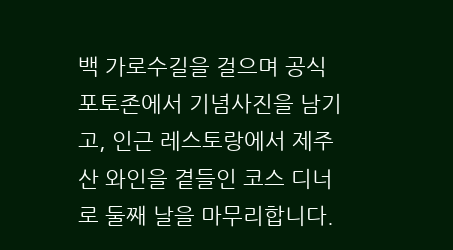백 가로수길을 걸으며 공식 포토존에서 기념사진을 남기고, 인근 레스토랑에서 제주산 와인을 곁들인 코스 디너로 둘째 날을 마무리합니다.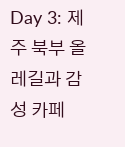Day 3: 제주 북부 올레길과 감성 카페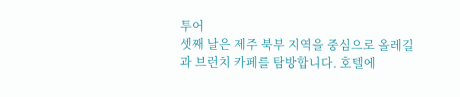투어
셋째 날은 제주 북부 지역을 중심으로 올레길과 브런치 카페를 탐방합니다. 호텔에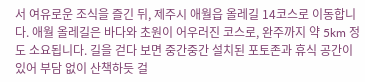서 여유로운 조식을 즐긴 뒤, 제주시 애월읍 올레길 14코스로 이동합니다. 애월 올레길은 바다와 초원이 어우러진 코스로, 완주까지 약 5km 정도 소요됩니다. 길을 걷다 보면 중간중간 설치된 포토존과 휴식 공간이 있어 부담 없이 산책하듯 걸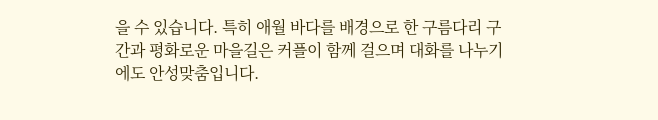을 수 있습니다. 특히 애월 바다를 배경으로 한 구름다리 구간과 평화로운 마을길은 커플이 함께 걸으며 대화를 나누기에도 안성맞춤입니다.